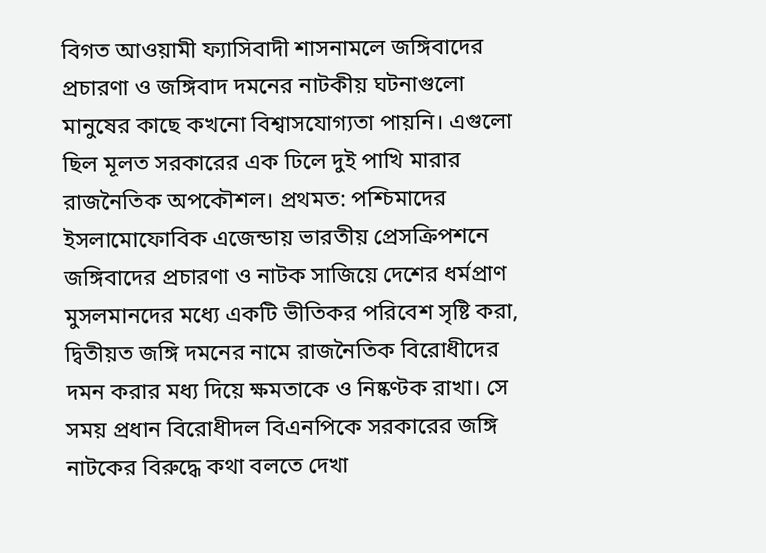বিগত আওয়ামী ফ্যাসিবাদী শাসনামলে জঙ্গিবাদের প্রচারণা ও জঙ্গিবাদ দমনের নাটকীয় ঘটনাগুলো মানুষের কাছে কখনো বিশ্বাসযোগ্যতা পায়নি। এগুলো ছিল মূলত সরকারের এক ঢিলে দুই পাখি মারার রাজনৈতিক অপকৌশল। প্রথমত: পশ্চিমাদের ইসলামোফোবিক এজেন্ডায় ভারতীয় প্রেসক্রিপশনে জঙ্গিবাদের প্রচারণা ও নাটক সাজিয়ে দেশের ধর্মপ্রাণ মুসলমানদের মধ্যে একটি ভীতিকর পরিবেশ সৃষ্টি করা, দ্বিতীয়ত জঙ্গি দমনের নামে রাজনৈতিক বিরোধীদের দমন করার মধ্য দিয়ে ক্ষমতাকে ও নিষ্কণ্টক রাখা। সে সময় প্রধান বিরোধীদল বিএনপিকে সরকারের জঙ্গি নাটকের বিরুদ্ধে কথা বলতে দেখা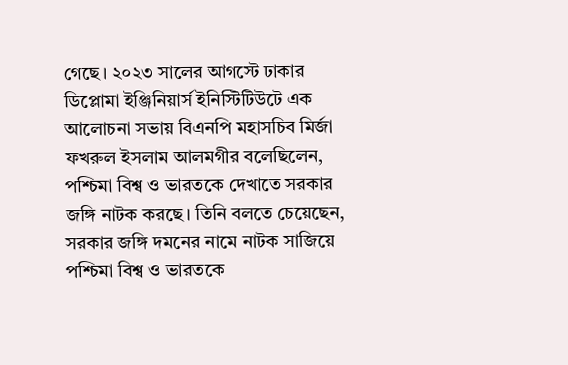গেছে। ২০২৩ সালের আগস্টে ঢাকার ডিপ্লোমা ইঞ্জিনিয়ার্স ইনিস্টিটিউটে এক আলোচনা সভায় বিএনপি মহাসচিব মির্জা ফখরুল ইসলাম আলমগীর বলেছিলেন, পশ্চিমা বিশ্ব ও ভারতকে দেখাতে সরকার জঙ্গি নাটক করছে। তিনি বলতে চেয়েছেন, সরকার জঙ্গি দমনের নামে নাটক সাজিয়ে পশ্চিমা বিশ্ব ও ভারতকে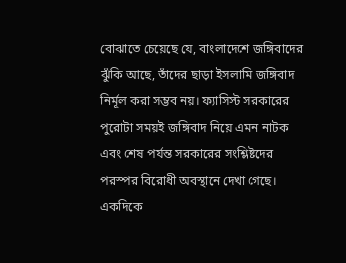বোঝাতে চেয়েছে যে, বাংলাদেশে জঙ্গিবাদের ঝুঁকি আছে, তাঁদের ছাড়া ইসলামি জঙ্গিবাদ নির্মূল করা সম্ভব নয়। ফ্যাসিস্ট সরকারের পুরোটা সময়ই জঙ্গিবাদ নিয়ে এমন নাটক এবং শেষ পর্যন্ত সরকারের সংশ্লিষ্টদের পরস্পর বিরোধী অবস্থানে দেখা গেছে। একদিকে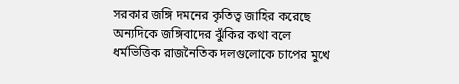সরকার জঙ্গি দমনের কৃতিত্ব জাহির করেছে অন্যদিকে জঙ্গিবাদের ঝুঁকির কথা বলে ধর্মভিত্তিক রাজনৈতিক দলগুলোকে চাপের মুখে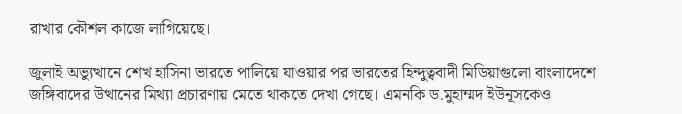রাখার কৌশল কাজে লাগিয়েছে।

জুলাই অভ্যুত্থানে শেখ হাসিনা ভারতে পালিয়ে যাওয়ার পর ভারতের হিন্দুত্ববাদী মিডিয়াগুলো বাংলাদেশে জঙ্গিবাদের উত্থানের মিথ্যা প্রচারণায় মেতে থাকতে দেখা গেছে। এমনকি ড.মুহাম্মদ ইউনূসকেও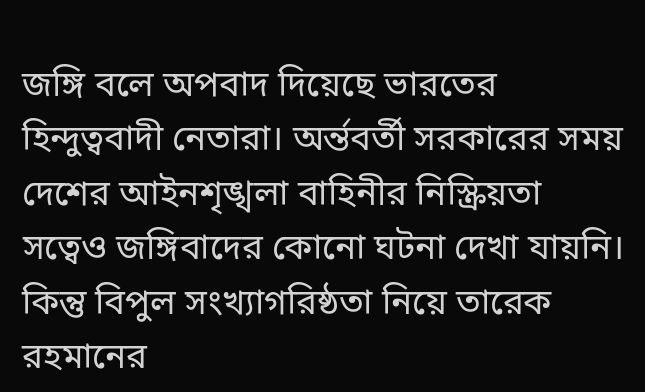জঙ্গি বলে অপবাদ দিয়েছে ভারতের হিন্দুত্ববাদী নেতারা। অর্ন্তবর্তী সরকারের সময় দেশের আইনশৃঙ্খলা বাহিনীর নিস্ক্রিয়তা সত্বেও জঙ্গিবাদের কোনো ঘটনা দেখা যায়নি। কিন্তু বিপুল সংখ্যাগরিষ্ঠতা নিয়ে তারেক রহমানের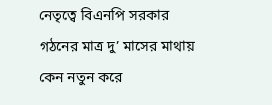নেতৃত্বে বিএনপি সরকার গঠনের মাত্র দু’ মাসের মাথায় কেন নতুন করে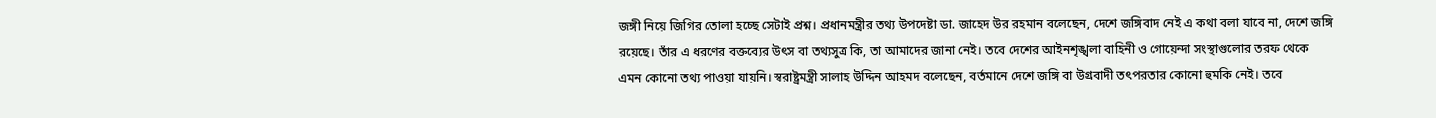জঙ্গী নিয়ে জিগির তোলা হচ্ছে সেটাই প্রশ্ন। প্রধানমন্ত্রীর তথ্য উপদেষ্টা ডা. জাহেদ উর রহমান বলেছেন, দেশে জঙ্গিবাদ নেই এ কথা বলা যাবে না, দেশে জঙ্গি রয়েছে। তাঁর এ ধরণের বক্তব্যের উৎস বা তথ্যসুত্র কি, তা আমাদের জানা নেই। তবে দেশের আইনশৃঙ্খলা বাহিনী ও গোয়েন্দা সংস্থাগুলোর তরফ থেকে এমন কোনো তথ্য পাওয়া যায়নি। স্বরাষ্ট্রমন্ত্রী সালাহ উদ্দিন আহমদ বলেছেন, বর্তমানে দেশে জঙ্গি বা উগ্রবাদী তৎপরতার কোনো হুমকি নেই। তবে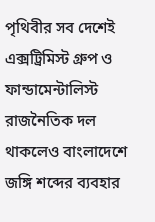পৃথিবীর সব দেশেই এক্সট্রিমিস্ট গ্রুপ ও ফান্ডামেন্টালিস্ট রাজনৈতিক দল থাকলেও বাংলাদেশে জঙ্গি শব্দের ব্যবহার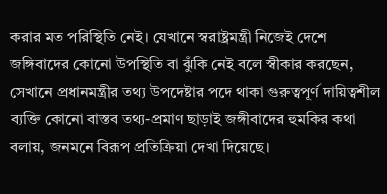করার মত পরিস্থিতি নেই। যেখানে স্বরাষ্ট্রমন্ত্রী নিজেই দেশে জঙ্গিবাদের কোনো উপস্থিতি বা ঝুঁকি নেই বলে স্বীকার করছেন, সেখানে প্রধানমন্ত্রীর তথ্য উপদেষ্টার পদে থাকা গুরুত্বপূর্ণ দায়িত্বশীল ব্যক্তি কোনো বাস্তব তথ্য-প্রমাণ ছাড়াই জঙ্গীবাদের হুমকির কথা বলায়, জনমনে বিরূপ প্রতিক্রিয়া দেখা দিয়েছে।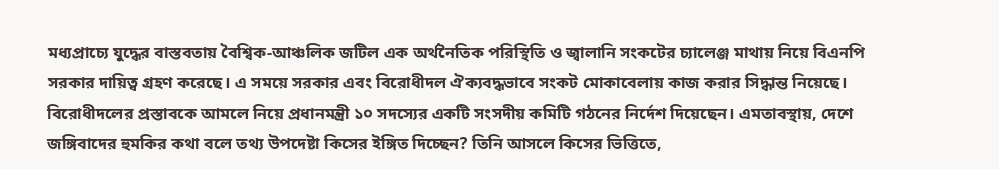মধ্যপ্রাচ্যে যুদ্ধের বাস্তবতায় বৈশ্বিক-আঞ্চলিক জটিল এক অর্থনৈতিক পরিস্থিতি ও জ্বালানি সংকটের চ্যালেঞ্জ মাথায় নিয়ে বিএনপি সরকার দায়িত্ব গ্রহণ করেছে। এ সময়ে সরকার এবং বিরোধীদল ঐক্যবদ্ধভাবে সংকট মোকাবেলায় কাজ করার সিদ্ধান্ত নিয়েছে। বিরোধীদলের প্রস্তাবকে আমলে নিয়ে প্রধানমন্ত্রী ১০ সদস্যের একটি সংসদীয় কমিটি গঠনের নির্দেশ দিয়েছেন। এমতাবস্থায়, দেশে জঙ্গিবাদের হুমকির কথা বলে তথ্য উপদেষ্টা কিসের ইঙ্গিত দিচ্ছেন? তিনি আসলে কিসের ভিত্তিতে,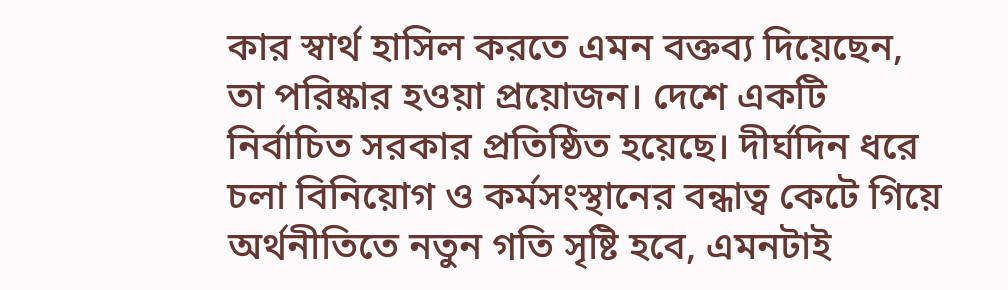কার স্বার্থ হাসিল করতে এমন বক্তব্য দিয়েছেন, তা পরিষ্কার হওয়া প্রয়োজন। দেশে একটি নির্বাচিত সরকার প্রতিষ্ঠিত হয়েছে। দীর্ঘদিন ধরে চলা বিনিয়োগ ও কর্মসংস্থানের বন্ধাত্ব কেটে গিয়ে অর্থনীতিতে নতুন গতি সৃষ্টি হবে, এমনটাই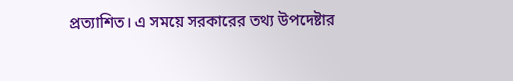প্রত্যাশিত। এ সময়ে সরকারের তথ্য উপদেষ্টার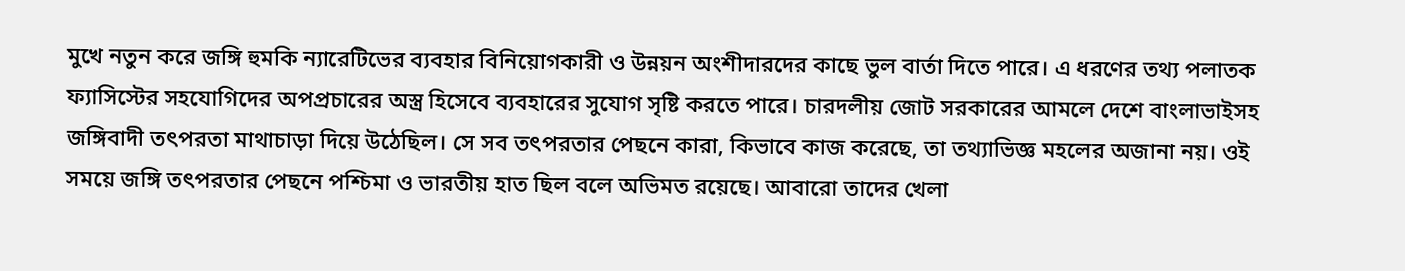মুখে নতুন করে জঙ্গি হুমকি ন্যারেটিভের ব্যবহার বিনিয়োগকারী ও উন্নয়ন অংশীদারদের কাছে ভুল বার্তা দিতে পারে। এ ধরণের তথ্য পলাতক ফ্যাসিস্টের সহযোগিদের অপপ্রচারের অস্ত্র হিসেবে ব্যবহারের সুযোগ সৃষ্টি করতে পারে। চারদলীয় জোট সরকারের আমলে দেশে বাংলাভাইসহ জঙ্গিবাদী তৎপরতা মাথাচাড়া দিয়ে উঠেছিল। সে সব তৎপরতার পেছনে কারা, কিভাবে কাজ করেছে, তা তথ্যাভিজ্ঞ মহলের অজানা নয়। ওই সময়ে জঙ্গি তৎপরতার পেছনে পশ্চিমা ও ভারতীয় হাত ছিল বলে অভিমত রয়েছে। আবারো তাদের খেলা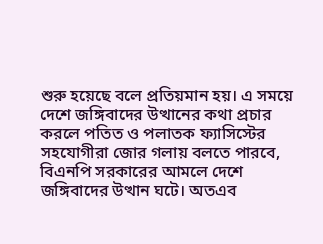শুরু হয়েছে বলে প্রতিয়মান হয়। এ সময়ে দেশে জঙ্গিবাদের উত্থানের কথা প্রচার করলে পতিত ও পলাতক ফ্যাসিস্টের সহযোগীরা জোর গলায় বলতে পারবে, বিএনপি সরকারের আমলে দেশে জঙ্গিবাদের উত্থান ঘটে। অতএব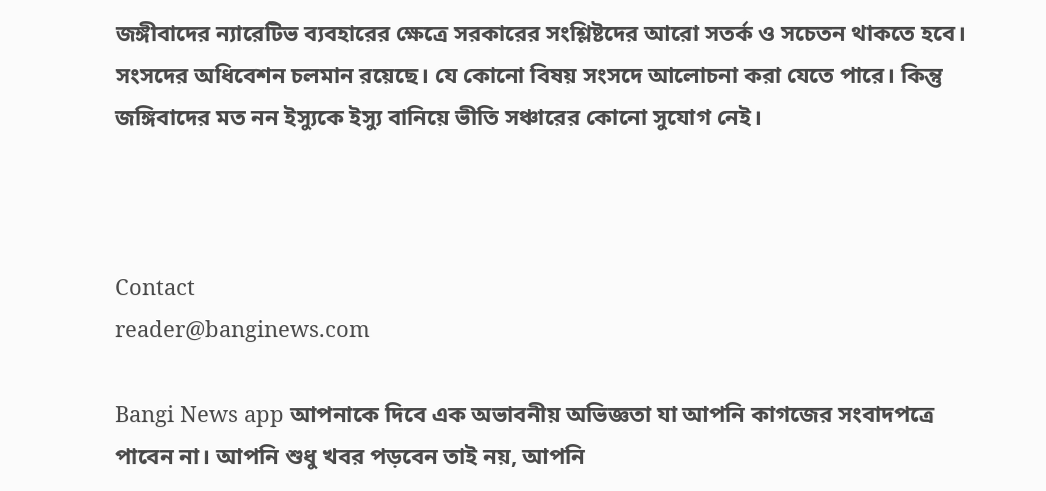জঙ্গীবাদের ন্যারেটিভ ব্যবহারের ক্ষেত্রে সরকারের সংশ্লিষ্টদের আরো সতর্ক ও সচেতন থাকতে হবে। সংসদের অধিবেশন চলমান রয়েছে। যে কোনো বিষয় সংসদে আলোচনা করা যেতে পারে। কিন্তু জঙ্গিবাদের মত নন ইস্যুকে ইস্যু বানিয়ে ভীতি সঞ্চারের কোনো সুযোগ নেই।



Contact
reader@banginews.com

Bangi News app আপনাকে দিবে এক অভাবনীয় অভিজ্ঞতা যা আপনি কাগজের সংবাদপত্রে পাবেন না। আপনি শুধু খবর পড়বেন তাই নয়, আপনি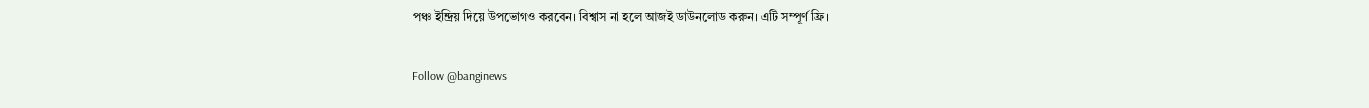পঞ্চ ইন্দ্রিয় দিয়ে উপভোগও করবেন। বিশ্বাস না হলে আজই ডাউনলোড করুন। এটি সম্পূর্ণ ফ্রি।

Follow @banginews